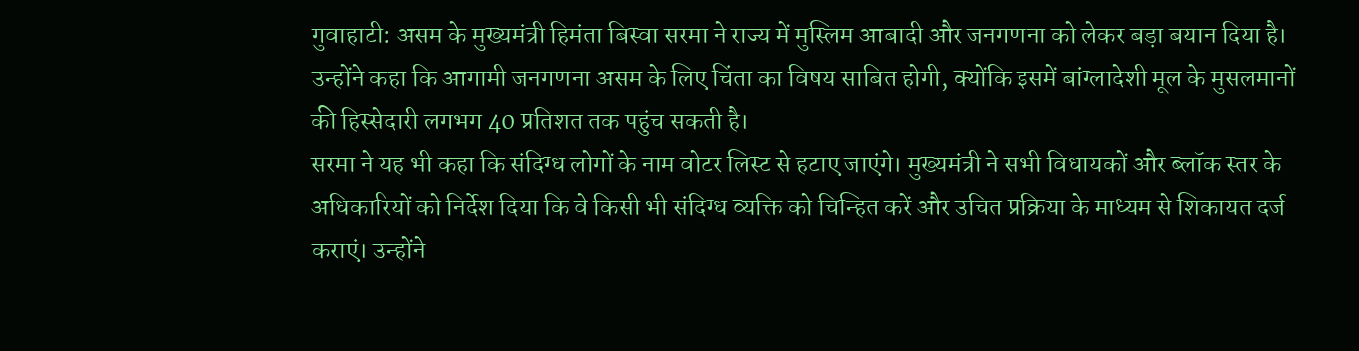गुवाहाटी: असम के मुख्यमंत्री हिमंता बिस्वा सरमा ने राज्य में मुस्लिम आबादी और जनगणना को लेकर बड़ा बयान दिया है। उन्होंने कहा कि आगामी जनगणना असम के लिए चिंता का विषय साबित होगी, क्योंकि इसमें बांग्लादेशी मूल के मुसलमानों की हिस्सेदारी लगभग 40 प्रतिशत तक पहुंच सकती है।
सरमा ने यह भी कहा कि संदिग्ध लोगों के नाम वोटर लिस्ट से हटाए जाएंगे। मुख्यमंत्री ने सभी विधायकों और ब्लॉक स्तर के अधिकारियों को निर्देश दिया कि वे किसी भी संदिग्ध व्यक्ति को चिन्हित करें और उचित प्रक्रिया के माध्यम से शिकायत दर्ज कराएं। उन्होंने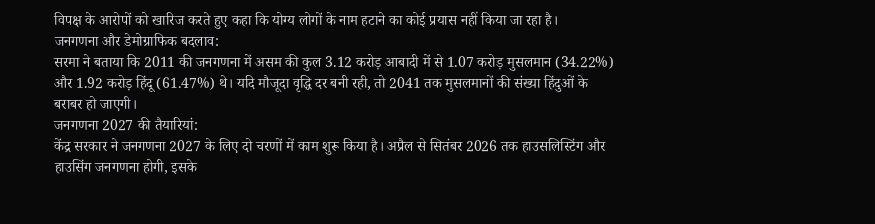विपक्ष के आरोपों को खारिज करते हुए कहा कि योग्य लोगों के नाम हटाने का कोई प्रयास नहीं किया जा रहा है।
जनगणना और डेमोग्राफिक बदलाव:
सरमा ने बताया कि 2011 की जनगणना में असम की कुल 3.12 करोड़ आबादी में से 1.07 करोड़ मुसलमान (34.22%) और 1.92 करोड़ हिंदू (61.47%) थे। यदि मौजूदा वृद्धि दर बनी रही, तो 2041 तक मुसलमानों की संख्या हिंदुओं के बराबर हो जाएगी।
जनगणना 2027 की तैयारियां:
केंद्र सरकार ने जनगणना 2027 के लिए दो चरणों में काम शुरू किया है। अप्रैल से सितंबर 2026 तक हाउसलिस्टिंग और हाउसिंग जनगणना होगी, इसके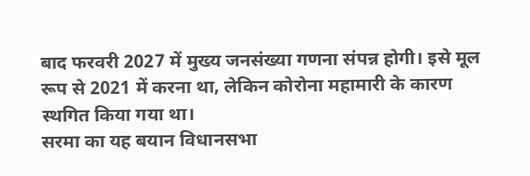बाद फरवरी 2027 में मुख्य जनसंख्या गणना संपन्न होगी। इसे मूल रूप से 2021 में करना था, लेकिन कोरोना महामारी के कारण स्थगित किया गया था।
सरमा का यह बयान विधानसभा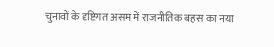चुनावों के दृष्टिगत असम में राजनीतिक बहस का नया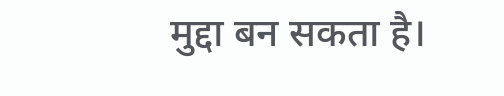मुद्दा बन सकता है।